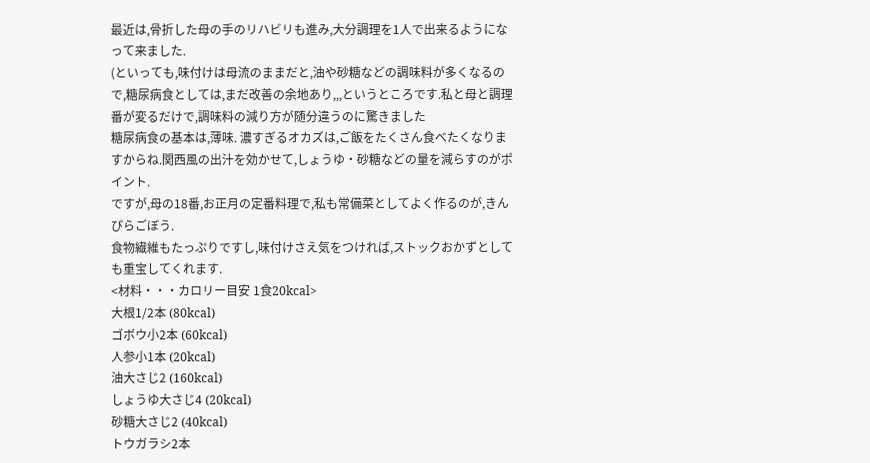最近は,骨折した母の手のリハビリも進み,大分調理を1人で出来るようになって来ました.
(といっても,味付けは母流のままだと,油や砂糖などの調味料が多くなるので,糖尿病食としては,まだ改善の余地あり,,,というところです.私と母と調理番が変るだけで,調味料の減り方が随分違うのに驚きました
糖尿病食の基本は,薄味. 濃すぎるオカズは,ご飯をたくさん食べたくなりますからね.関西風の出汁を効かせて,しょうゆ・砂糖などの量を減らすのがポイント.
ですが,母の18番,お正月の定番料理で,私も常備菜としてよく作るのが,きんぴらごぼう.
食物繊維もたっぷりですし,味付けさえ気をつければ,ストックおかずとしても重宝してくれます.
<材料・・・カロリー目安 1食20kcal>
大根1/2本 (80kcal)
ゴボウ小2本 (60kcal)
人参小1本 (20kcal)
油大さじ2 (160kcal)
しょうゆ大さじ4 (20kcal)
砂糖大さじ2 (40kcal)
トウガラシ2本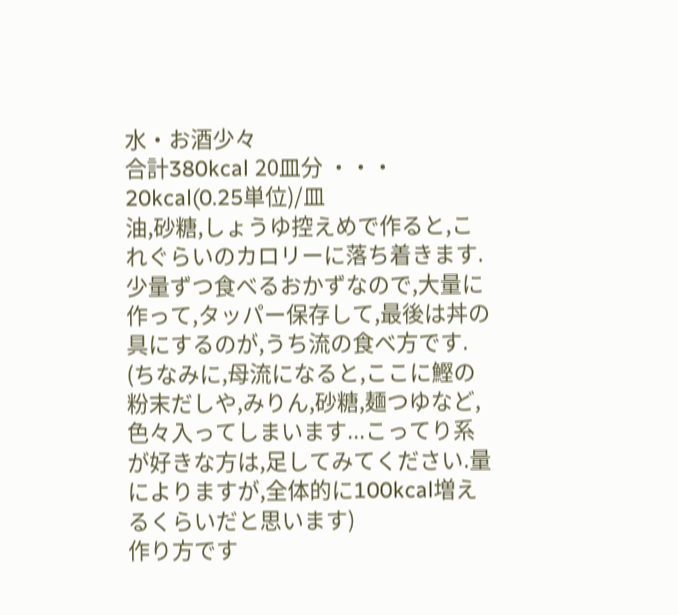水・お酒少々
合計380kcal 20皿分 ・・・ 20kcal(0.25単位)/皿
油,砂糖,しょうゆ控えめで作ると,これぐらいのカロリーに落ち着きます.少量ずつ食べるおかずなので,大量に作って,タッパー保存して,最後は丼の具にするのが,うち流の食べ方です.
(ちなみに,母流になると,ここに鰹の粉末だしや,みりん,砂糖,麺つゆなど,色々入ってしまいます...こってり系が好きな方は,足してみてください.量によりますが,全体的に100kcal増えるくらいだと思います)
作り方です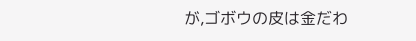が,ゴボウの皮は金だわ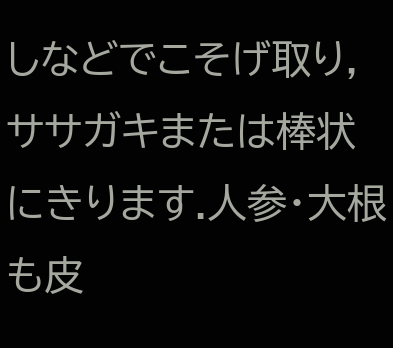しなどでこそげ取り,ササガキまたは棒状にきります.人参・大根も皮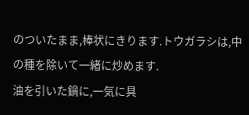のついたまま,棒状にきります.トウガラシは,中の種を除いて一緒に炒めます.
油を引いた鍋に,一気に具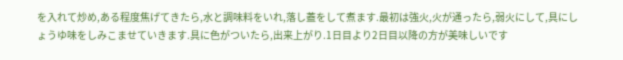を入れて炒め,ある程度焦げてきたら,水と調味料をいれ,落し蓋をして煮ます.最初は強火,火が通ったら,弱火にして,具にしょうゆ味をしみこませていきます.具に色がついたら,出来上がり.1日目より2日目以降の方が美味しいです